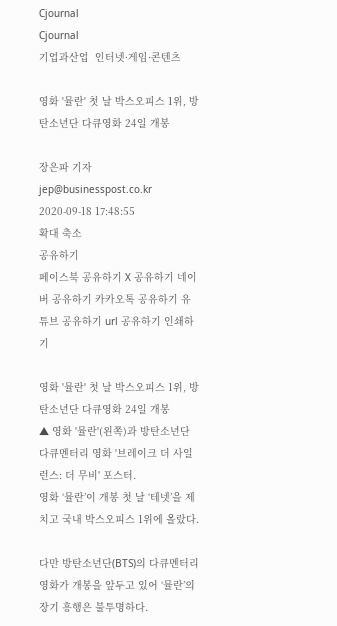Cjournal
Cjournal
기업과산업  인터넷·게임·콘텐츠

영화 '뮬란' 첫 날 박스오피스 1위, 방탄소년단 다큐영화 24일 개봉

장은파 기자 jep@businesspost.co.kr 2020-09-18 17:48:55
확대 축소
공유하기
페이스북 공유하기 X 공유하기 네이버 공유하기 카카오톡 공유하기 유튜브 공유하기 url 공유하기 인쇄하기

영화 '뮬란' 첫 날 박스오피스 1위, 방탄소년단 다큐영화 24일 개봉
▲ 영화 '뮬란'(왼쪽)과 방탄소년단 다큐멘터리 영화 '브레이크 더 사일런스: 더 무비' 포스터.
영화 ‘뮬란’이 개봉 첫 날 ‘테넷’을 제치고 국내 박스오피스 1위에 올랐다.

다만 방탄소년단(BTS)의 다큐멘터리 영화가 개봉을 앞두고 있어 ‘뮬란’의 장기 흥행은 불투명하다.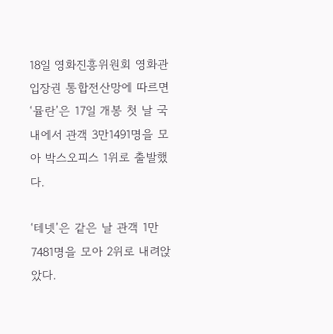18일 영화진흥위원회 영화관입장권 통합전산망에 따르면 ‘뮬란’은 17일 개봉 첫 날 국내에서 관객 3만1491명을 모아 박스오피스 1위로 출발했다.

‘테넷’은 같은 날 관객 1만7481명을 모아 2위로 내려앉았다.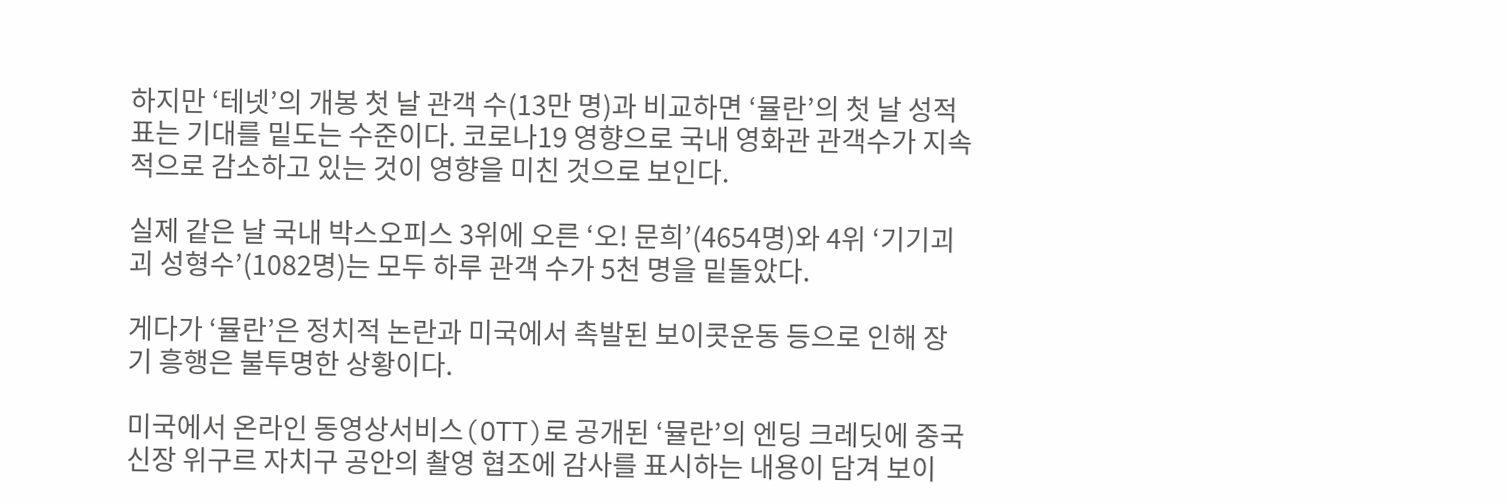하지만 ‘테넷’의 개봉 첫 날 관객 수(13만 명)과 비교하면 ‘뮬란’의 첫 날 성적표는 기대를 밑도는 수준이다. 코로나19 영향으로 국내 영화관 관객수가 지속적으로 감소하고 있는 것이 영향을 미친 것으로 보인다.

실제 같은 날 국내 박스오피스 3위에 오른 ‘오! 문희’(4654명)와 4위 ‘기기괴괴 성형수’(1082명)는 모두 하루 관객 수가 5천 명을 밑돌았다.

게다가 ‘뮬란’은 정치적 논란과 미국에서 촉발된 보이콧운동 등으로 인해 장기 흥행은 불투명한 상황이다.

미국에서 온라인 동영상서비스(OTT)로 공개된 ‘뮬란’의 엔딩 크레딧에 중국 신장 위구르 자치구 공안의 촬영 협조에 감사를 표시하는 내용이 담겨 보이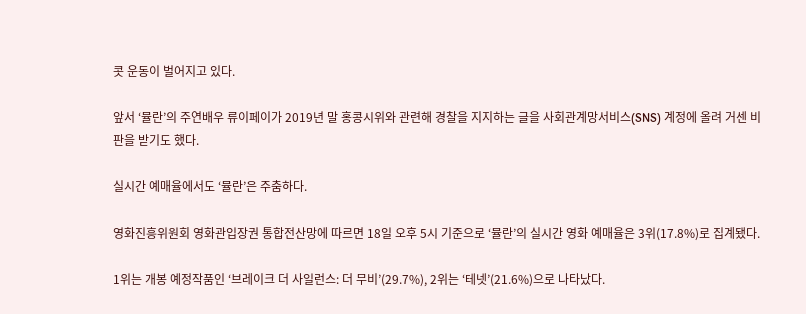콧 운동이 벌어지고 있다.

앞서 ‘뮬란’의 주연배우 류이페이가 2019년 말 홍콩시위와 관련해 경찰을 지지하는 글을 사회관계망서비스(SNS) 계정에 올려 거센 비판을 받기도 했다.

실시간 예매율에서도 ‘뮬란’은 주춤하다.

영화진흥위원회 영화관입장권 통합전산망에 따르면 18일 오후 5시 기준으로 ‘뮬란’의 실시간 영화 예매율은 3위(17.8%)로 집계됐다.

1위는 개봉 예정작품인 ‘브레이크 더 사일런스: 더 무비’(29.7%), 2위는 ‘테넷’(21.6%)으로 나타났다.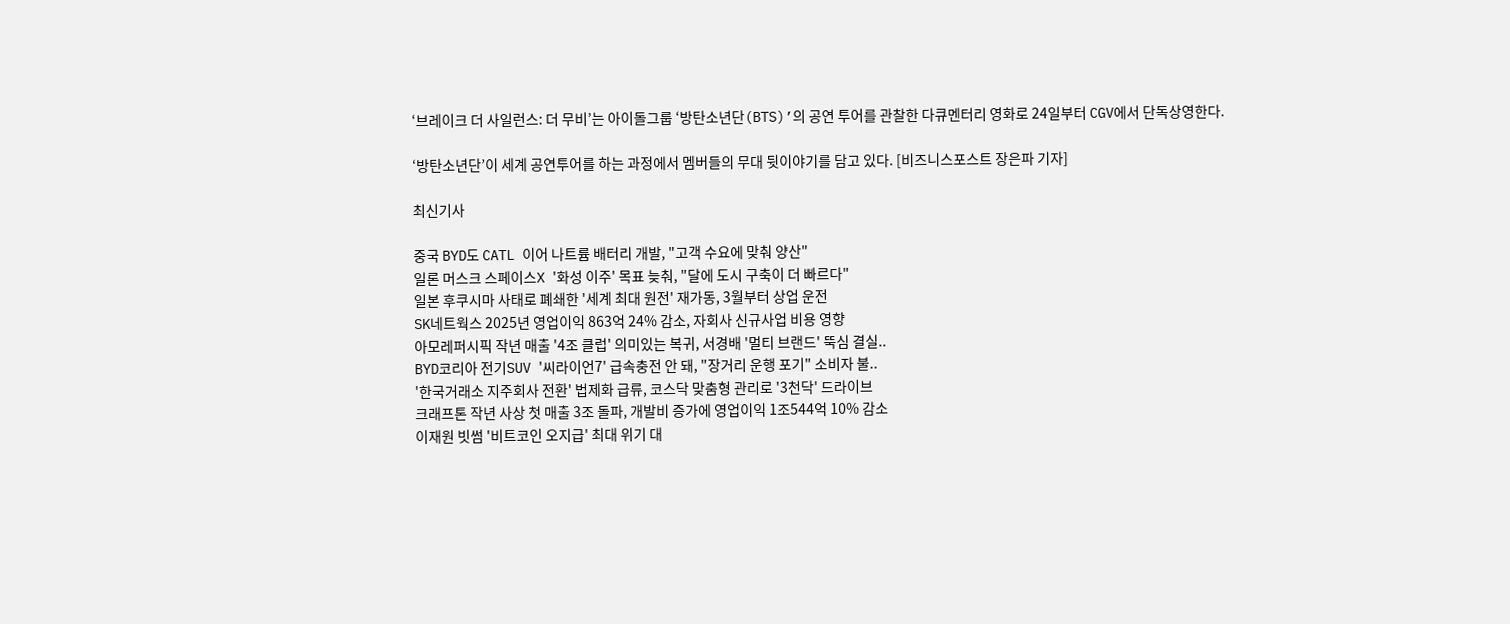‘브레이크 더 사일런스: 더 무비’는 아이돌그룹 ‘방탄소년단(BTS)’의 공연 투어를 관찰한 다큐멘터리 영화로 24일부터 CGV에서 단독상영한다.

‘방탄소년단’이 세계 공연투어를 하는 과정에서 멤버들의 무대 뒷이야기를 담고 있다. [비즈니스포스트 장은파 기자]

최신기사

중국 BYD도 CATL 이어 나트륨 배터리 개발, "고객 수요에 맞춰 양산"
일론 머스크 스페이스X '화성 이주' 목표 늦춰, "달에 도시 구축이 더 빠르다"
일본 후쿠시마 사태로 폐쇄한 '세계 최대 원전' 재가동, 3월부터 상업 운전
SK네트웍스 2025년 영업이익 863억 24% 감소, 자회사 신규사업 비용 영향
아모레퍼시픽 작년 매출 '4조 클럽' 의미있는 복귀, 서경배 '멀티 브랜드' 뚝심 결실..
BYD코리아 전기SUV '씨라이언7' 급속충전 안 돼, "장거리 운행 포기" 소비자 불..
'한국거래소 지주회사 전환' 법제화 급류, 코스닥 맞춤형 관리로 '3천닥' 드라이브
크래프톤 작년 사상 첫 매출 3조 돌파, 개발비 증가에 영업이익 1조544억 10% 감소
이재원 빗썸 '비트코인 오지급' 최대 위기 대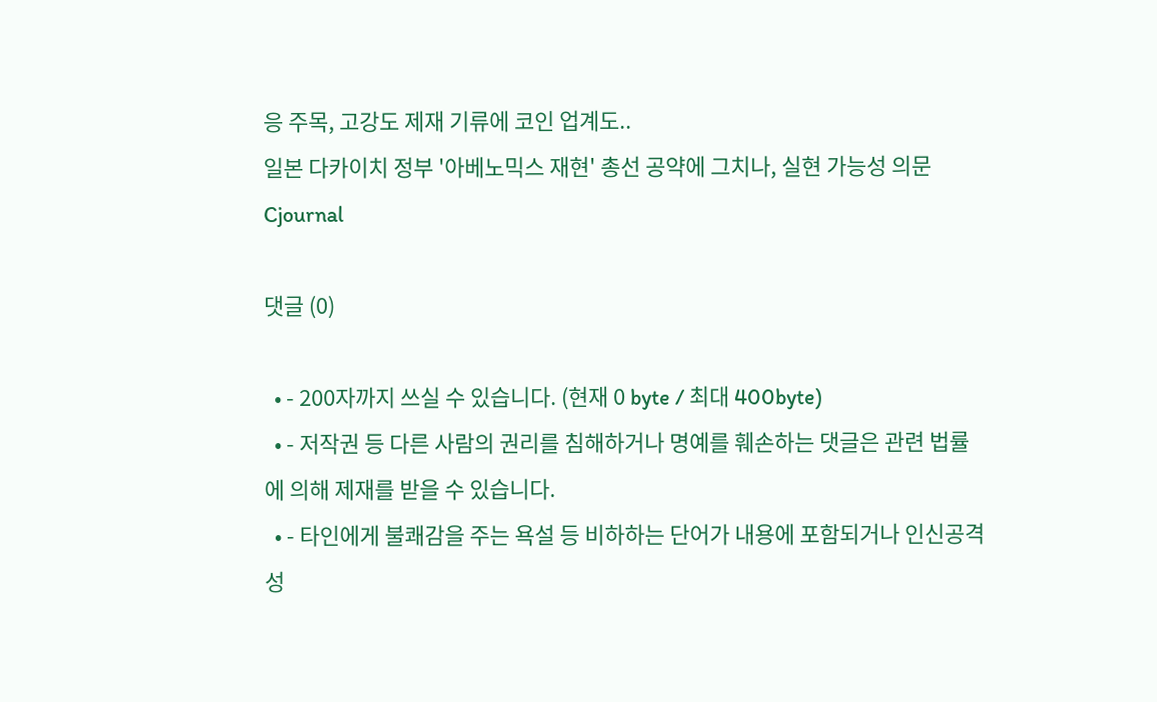응 주목, 고강도 제재 기류에 코인 업계도..
일본 다카이치 정부 '아베노믹스 재현' 총선 공약에 그치나, 실현 가능성 의문
Cjournal

댓글 (0)

  • - 200자까지 쓰실 수 있습니다. (현재 0 byte / 최대 400byte)
  • - 저작권 등 다른 사람의 권리를 침해하거나 명예를 훼손하는 댓글은 관련 법률에 의해 제재를 받을 수 있습니다.
  • - 타인에게 불쾌감을 주는 욕설 등 비하하는 단어가 내용에 포함되거나 인신공격성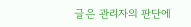글은 관리자의 판단에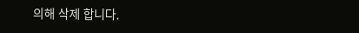의해 삭제 합니다.